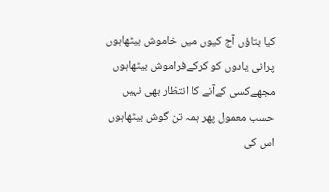کیا بتاؤں آج کیوں میں خاموش بیٹھاہوں
پرانی یادوں کو کرکےفراموش بیٹھاہوں
مجھےکسی کےآنے کا انتظار بھی نہیں
حسب معمول پھر ہمہ تن گوش بیٹھاہوں
اس کی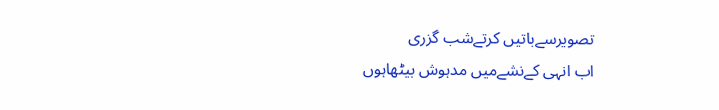تصویرسےباتیں کرتےشب گزری
اب انہی کےنشےمیں مدہوش بیٹھاہوں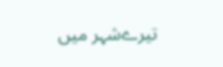تیرےشہر میں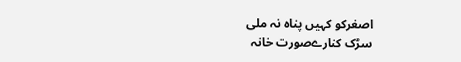اصغرکو کہیں پناہ نہ ملی
سڑک کنارےصورت خانہ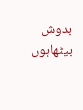بدوش بیٹھاہوں